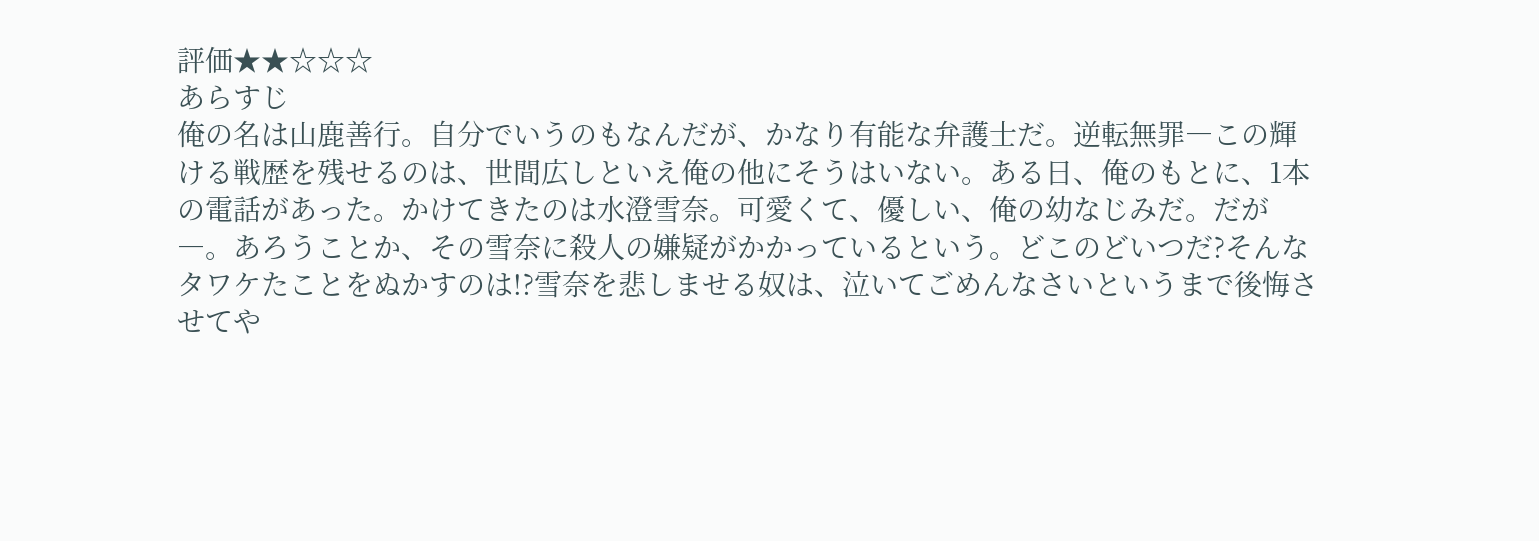評価★★☆☆☆
あらすじ
俺の名は山鹿善行。自分でいうのもなんだが、かなり有能な弁護士だ。逆転無罪―この輝ける戦歴を残せるのは、世間広しといえ俺の他にそうはいない。ある日、俺のもとに、1本の電話があった。かけてきたのは水澄雪奈。可愛くて、優しい、俺の幼なじみだ。だが―。あろうことか、その雪奈に殺人の嫌疑がかかっているという。どこのどいつだ?そんなタワケたことをぬかすのは!?雪奈を悲しませる奴は、泣いてごめんなさいというまで後悔させてや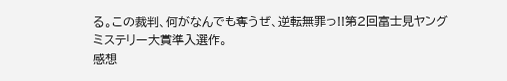る。この裁判、何がなんでも奪うぜ、逆転無罪っ!!第2回富士見ヤングミステリー大賞準入選作。
感想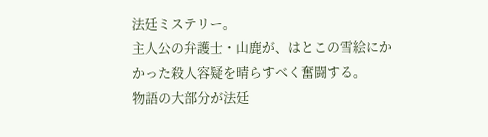法廷ミステリー。
主人公の弁護士・山鹿が、はとこの雪絵にかかった殺人容疑を晴らすべく奮闘する。
物語の大部分が法廷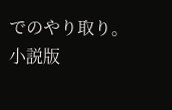でのやり取り。
小説版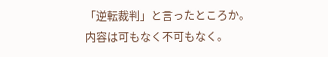「逆転裁判」と言ったところか。
内容は可もなく不可もなく。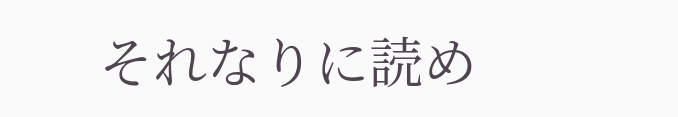それなりに読め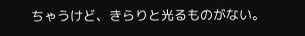ちゃうけど、きらりと光るものがない。